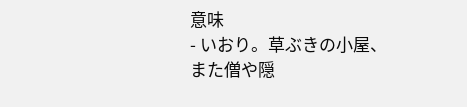意味
- いおり。草ぶきの小屋、また僧や隠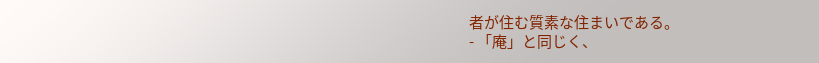者が住む質素な住まいである。
- 「庵」と同じく、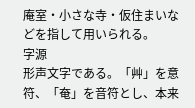庵室・小さな寺・仮住まいなどを指して用いられる。
字源
形声文字である。「艸」を意符、「奄」を音符とし、本来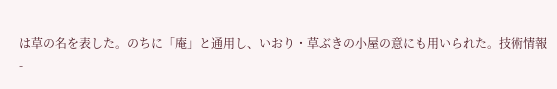は草の名を表した。のちに「庵」と通用し、いおり・草ぶきの小屋の意にも用いられた。技術情報
-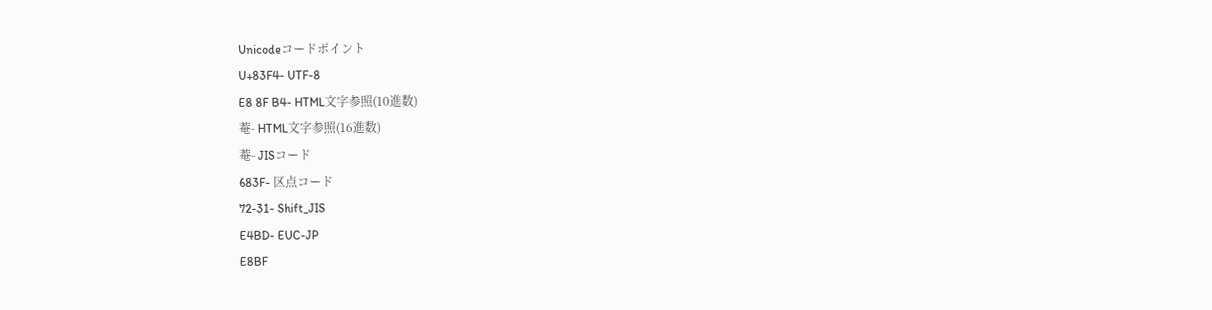Unicodeコードポイント
U+83F4- UTF-8
E8 8F B4- HTML文字参照(10進数)
菴- HTML文字参照(16進数)
菴- JISコード
683F- 区点コード
72-31- Shift_JIS
E4BD- EUC-JP
E8BF